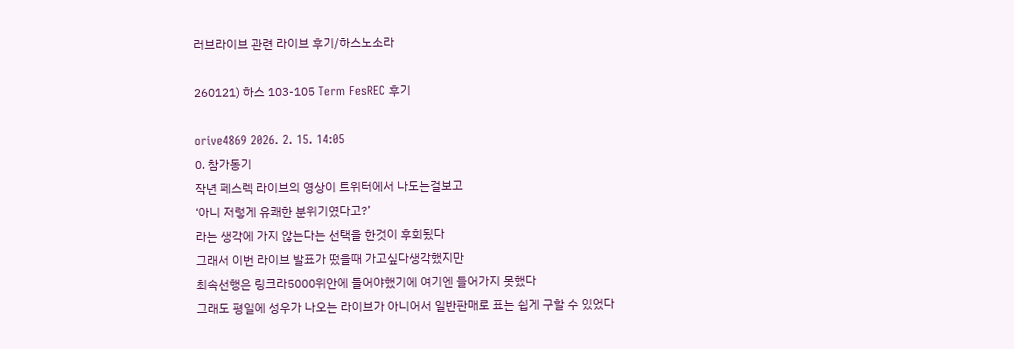러브라이브 관련 라이브 후기/하스노소라

260121) 하스 103-105 Term FesREC 후기

orive4869 2026. 2. 15. 14:05
0. 참가동기
작년 페스렉 라이브의 영상이 트위터에서 나도는걸보고
‘아니 저렇게 유쾌한 분위기였다고?’
라는 생각에 가지 않는다는 선택을 한것이 후회됬다
그래서 이번 라이브 발표가 떴을때 가고싶다생각했지만
최속선행은 링크라5000위안에 들어야했기에 여기엔 들어가지 못했다
그래도 평일에 성우가 나오는 라이브가 아니어서 일반판매로 표는 쉽게 구할 수 있었다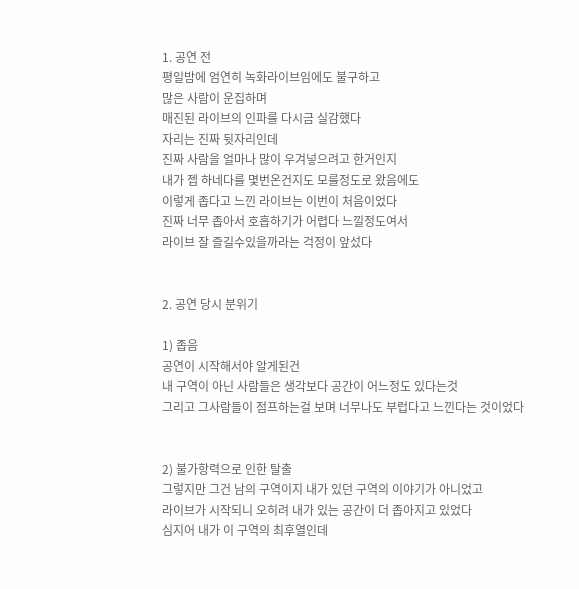1. 공연 전
평일밤에 엄연히 녹화라이브임에도 불구하고
많은 사람이 운집하며
매진된 라이브의 인파를 다시금 실감했다
자리는 진짜 뒷자리인데
진짜 사람을 얼마나 많이 우겨넣으려고 한거인지
내가 젭 하네다를 몇번온건지도 모를정도로 왔음에도
이렇게 좁다고 느낀 라이브는 이번이 처음이었다
진짜 너무 좁아서 호흡하기가 어렵다 느낄정도여서
라이브 잘 즐길수있을까라는 걱정이 앞섰다


2. 공연 당시 분위기

1) 좁음
공연이 시작해서야 알게된건
내 구역이 아닌 사람들은 생각보다 공간이 어느정도 있다는것
그리고 그사람들이 점프하는걸 보며 너무나도 부럽다고 느낀다는 것이었다


2) 불가항력으로 인한 탈출
그렇지만 그건 남의 구역이지 내가 있던 구역의 이야기가 아니었고
라이브가 시작되니 오히려 내가 있는 공간이 더 좁아지고 있었다
심지어 내가 이 구역의 최후열인데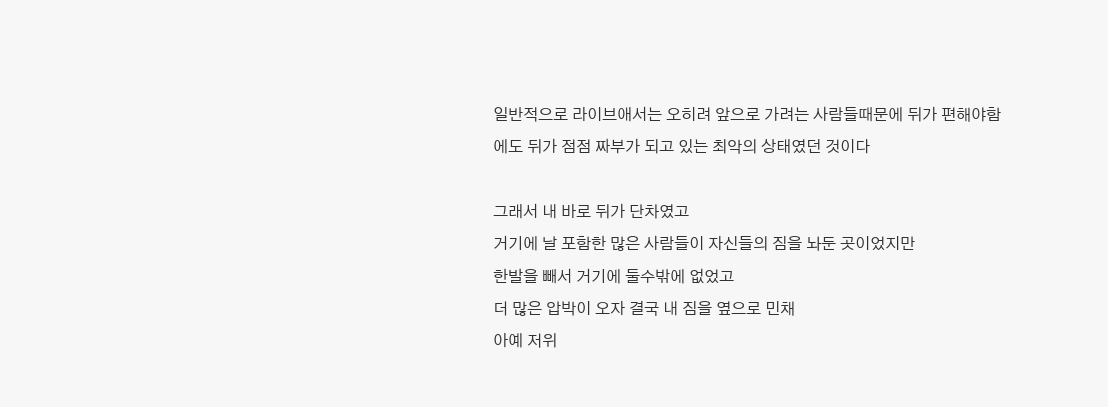일반적으로 라이브애서는 오히려 앞으로 가려는 사람들때문에 뒤가 편해야함에도 뒤가 점점 짜부가 되고 있는 최악의 상태였던 것이다

그래서 내 바로 뒤가 단차였고
거기에 날 포함한 많은 사람들이 자신들의 짐을 놔둔 곳이었지만
한발을 빼서 거기에 둘수밖에 없었고
더 많은 압박이 오자 결국 내 짐을 옆으로 민채
아예 저위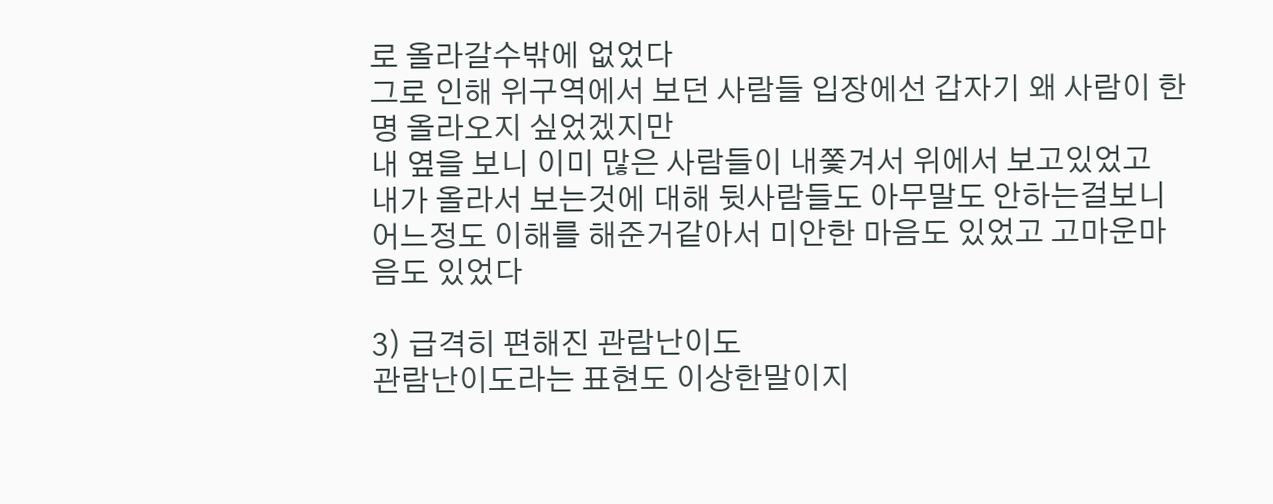로 올라갈수밖에 없었다
그로 인해 위구역에서 보던 사람들 입장에선 갑자기 왜 사람이 한명 올라오지 싶었겠지만
내 옆을 보니 이미 많은 사람들이 내쫓겨서 위에서 보고있었고
내가 올라서 보는것에 대해 뒷사람들도 아무말도 안하는걸보니 어느정도 이해를 해준거같아서 미안한 마음도 있었고 고마운마음도 있었다

3) 급격히 편해진 관람난이도
관람난이도라는 표현도 이상한말이지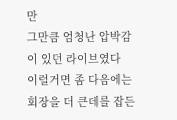만
그만큼 엄청난 압박감이 있던 라이브였다
이럴거면 좀 다음에는 회장을 더 큰데를 잡든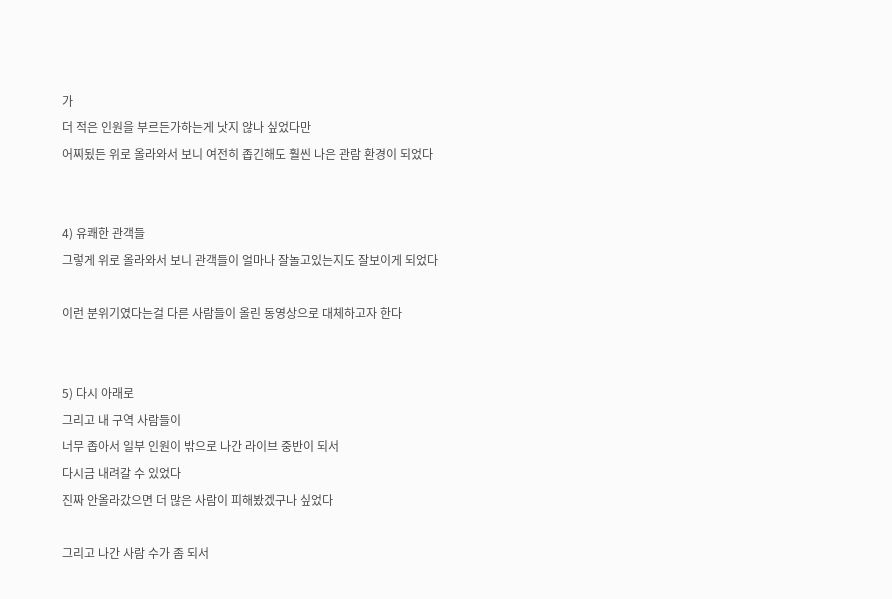가
더 적은 인원을 부르든가하는게 낫지 않나 싶었다만
어찌됬든 위로 올라와서 보니 여전히 좁긴해도 훨씬 나은 관람 환경이 되었다


4) 유쾌한 관객들
그렇게 위로 올라와서 보니 관객들이 얼마나 잘놀고있는지도 잘보이게 되었다

이런 분위기였다는걸 다른 사람들이 올린 동영상으로 대체하고자 한다


5) 다시 아래로
그리고 내 구역 사람들이
너무 좁아서 일부 인원이 밖으로 나간 라이브 중반이 되서
다시금 내려갈 수 있었다
진짜 안올라갔으면 더 많은 사람이 피해봤겠구나 싶었다

그리고 나간 사람 수가 좀 되서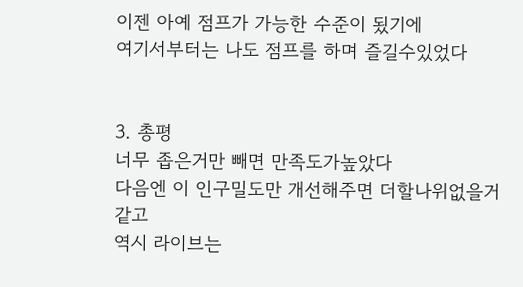이젠 아예 점프가 가능한 수준이 됬기에
여기서부터는 나도 점프를 하며 즐길수있었다


3. 총평
너무 좁은거만 빼면 만족도가높았다
다음엔 이 인구밀도만 개선해주면 더할나위없을거같고
역시 라이브는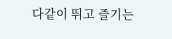다같이 뛰고 즐기는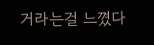거라는걸 느꼈다